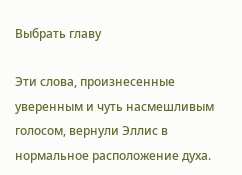Выбрать главу

Эти слова, произнесенные уверенным и чуть насмешливым голосом, вернули Эллис в нормальное расположение духа.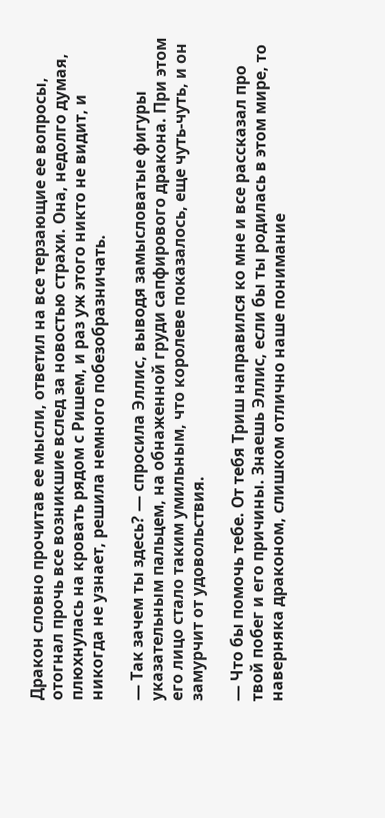Дракон словно прочитав ее мысли, ответил на все терзающие ее вопросы, отогнал прочь все возникшие вслед за новостью страхи. Она, недолго думая, плюхнулась на кровать рядом с Ришем, и раз уж этого никто не видит, и никогда не узнает, решила немного побезобразничать.

— Так зачем ты здесь? — спросила Эллис, выводя замысловатые фигуры указательным пальцем, на обнаженной груди сапфирового дракона. При этом его лицо стало таким умильным, что королеве показалось, еще чуть-чуть, и он замурчит от удовольствия.

— Что бы помочь тебе. От тебя Триш направился ко мне и все рассказал про твой побег и его причины. Знаешь Эллис, если бы ты родилась в этом мире, то наверняка драконом, слишком отлично наше понимание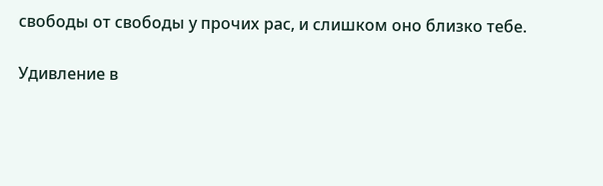свободы от свободы у прочих рас, и слишком оно близко тебе.

Удивление в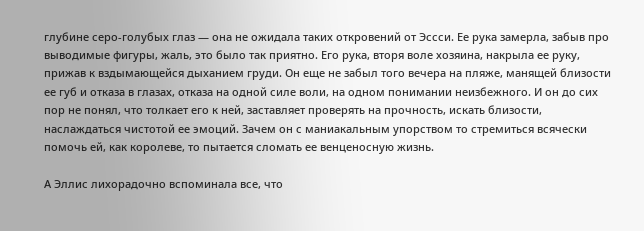глубине серо-голубых глаз — она не ожидала таких откровений от Эссси. Ее рука замерла, забыв про выводимые фигуры, жаль, это было так приятно. Его рука, вторя воле хозяина, накрыла ее руку, прижав к вздымающейся дыханием груди. Он еще не забыл того вечера на пляже, манящей близости ее губ и отказа в глазах, отказа на одной силе воли, на одном понимании неизбежного. И он до сих пор не понял, что толкает его к ней, заставляет проверять на прочность, искать близости, наслаждаться чистотой ее эмоций. Зачем он с маниакальным упорством то стремиться всячески помочь ей, как королеве, то пытается сломать ее венценосную жизнь.

А Эллис лихорадочно вспоминала все, что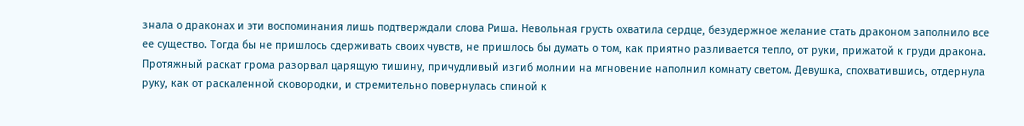знала о драконах и эти воспоминания лишь подтверждали слова Риша. Невольная грусть охватила сердце, безудержное желание стать драконом заполнило все ее существо. Тогда бы не пришлось сдерживать своих чувств, не пришлось бы думать о том, как приятно разливается тепло, от руки, прижатой к груди дракона. Протяжный раскат грома разорвал царящую тишину, причудливый изгиб молнии на мгновение наполнил комнату светом. Девушка, спохватившись, отдернула руку, как от раскаленной сковородки, и стремительно повернулась спиной к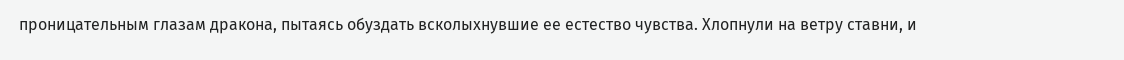проницательным глазам дракона, пытаясь обуздать всколыхнувшие ее естество чувства. Хлопнули на ветру ставни, и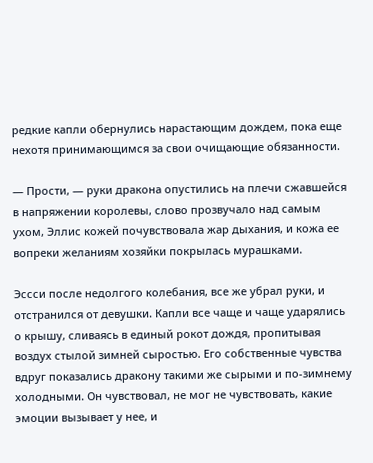редкие капли обернулись нарастающим дождем, пока еще нехотя принимающимся за свои очищающие обязанности.

— Прости, — руки дракона опустились на плечи сжавшейся в напряжении королевы, слово прозвучало над самым ухом, Эллис кожей почувствовала жар дыхания, и кожа ее вопреки желаниям хозяйки покрылась мурашками.

Эссси после недолгого колебания, все же убрал руки, и отстранился от девушки. Капли все чаще и чаще ударялись о крышу, сливаясь в единый рокот дождя, пропитывая воздух стылой зимней сыростью. Его собственные чувства вдруг показались дракону такими же сырыми и по-зимнему холодными. Он чувствовал, не мог не чувствовать, какие эмоции вызывает у нее, и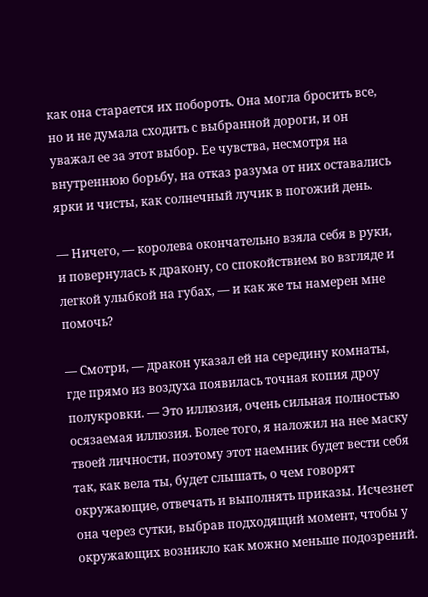как она старается их побороть. Она могла бросить все, но и не думала сходить с выбранной дороги, и он уважал ее за этот выбор. Ее чувства, несмотря на внутреннюю борьбу, на отказ разума от них оставались ярки и чисты, как солнечный лучик в погожий день.

— Ничего, — королева окончательно взяла себя в руки, и повернулась к дракону, со спокойствием во взгляде и легкой улыбкой на губах, — и как же ты намерен мне помочь?

— Смотри, — дракон указал ей на середину комнаты, где прямо из воздуха появилась точная копия дроу полукровки. — Это иллюзия, очень сильная полностью осязаемая иллюзия. Более того, я наложил на нее маску твоей личности, поэтому этот наемник будет вести себя так, как вела ты, будет слышать, о чем говорят окружающие, отвечать и выполнять приказы. Исчезнет она через сутки, выбрав подходящий момент, чтобы у окружающих возникло как можно меньше подозрений.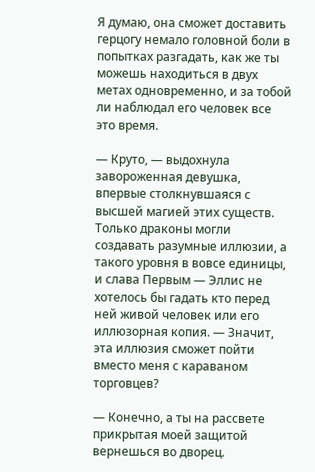Я думаю, она сможет доставить герцогу немало головной боли в попытках разгадать, как же ты можешь находиться в двух метах одновременно, и за тобой ли наблюдал его человек все это время.

— Круто, — выдохнула завороженная девушка, впервые столкнувшаяся с высшей магией этих существ. Только драконы могли создавать разумные иллюзии, а такого уровня в вовсе единицы, и слава Первым — Эллис не хотелось бы гадать кто перед ней живой человек или его иллюзорная копия. — Значит, эта иллюзия сможет пойти вместо меня с караваном торговцев?

— Конечно, а ты на рассвете прикрытая моей защитой вернешься во дворец.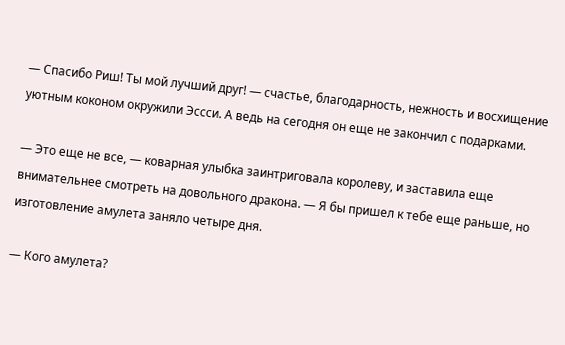— Спасибо Риш! Ты мой лучший друг! — счастье, благодарность, нежность и восхищение уютным коконом окружили Эссси. А ведь на сегодня он еще не закончил с подарками.

— Это еще не все, — коварная улыбка заинтриговала королеву, и заставила еще внимательнее смотреть на довольного дракона. — Я бы пришел к тебе еще раньше, но изготовление амулета заняло четыре дня.

— Кого амулета?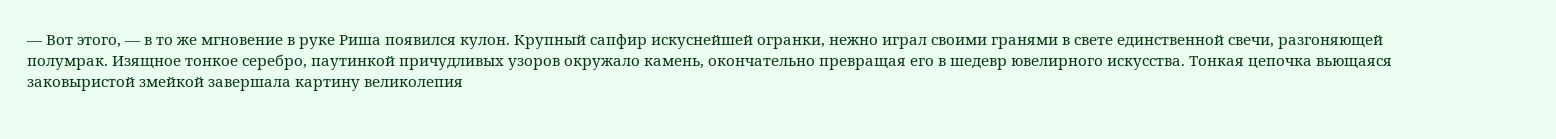— Вот этого, — в то же мгновение в руке Риша появился кулон. Крупный сапфир искуснейшей огранки, нежно играл своими гранями в свете единственной свечи, разгоняющей полумрак. Изящное тонкое серебро, паутинкой причудливых узоров окружало камень, окончательно превращая его в шедевр ювелирного искусства. Тонкая цепочка вьющаяся заковыристой змейкой завершала картину великолепия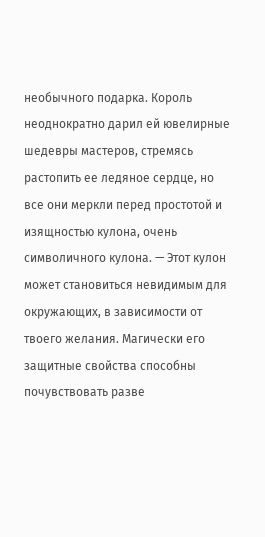необычного подарка. Король неоднократно дарил ей ювелирные шедевры мастеров, стремясь растопить ее ледяное сердце, но все они меркли перед простотой и изящностью кулона, очень символичного кулона. — Этот кулон может становиться невидимым для окружающих, в зависимости от твоего желания. Магически его защитные свойства способны почувствовать разве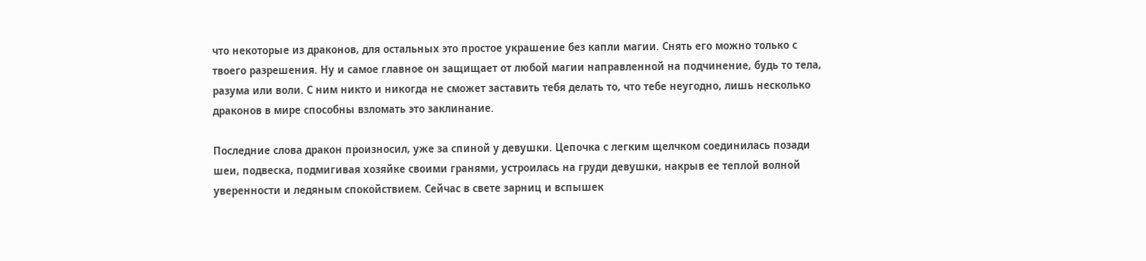что некоторые из драконов, для остальных это простое украшение без капли магии. Снять его можно только с твоего разрешения. Ну и самое главное он защищает от любой магии направленной на подчинение, будь то тела, разума или воли. С ним никто и никогда не сможет заставить тебя делать то, что тебе неугодно, лишь несколько драконов в мире способны взломать это заклинание.

Последние слова дракон произносил, уже за спиной у девушки. Цепочка с легким щелчком соединилась позади шеи, подвеска, подмигивая хозяйке своими гранями, устроилась на груди девушки, накрыв ее теплой волной уверенности и ледяным спокойствием. Сейчас в свете зарниц и вспышек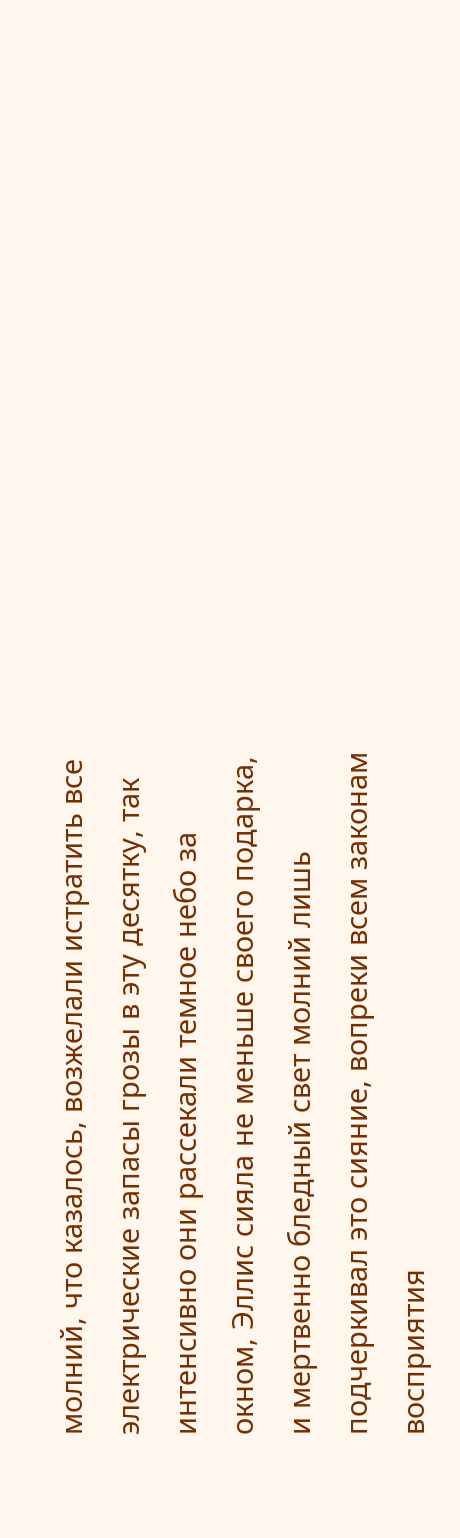молний, что казалось, возжелали истратить все электрические запасы грозы в эту десятку, так интенсивно они рассекали темное небо за окном, Эллис сияла не меньше своего подарка, и мертвенно бледный свет молний лишь подчеркивал это сияние, вопреки всем законам восприятия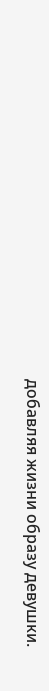добавляя жизни образу девушки.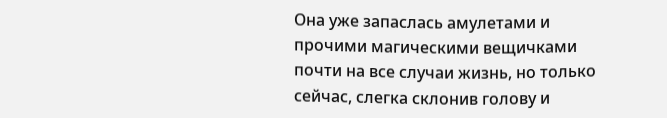Она уже запаслась амулетами и прочими магическими вещичками почти на все случаи жизнь, но только сейчас, слегка склонив голову и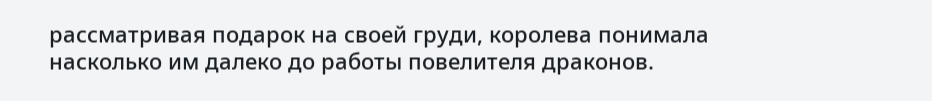рассматривая подарок на своей груди, королева понимала насколько им далеко до работы повелителя драконов.